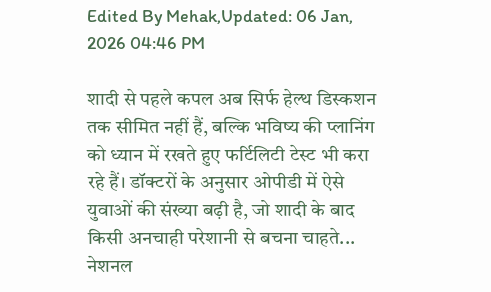Edited By Mehak,Updated: 06 Jan, 2026 04:46 PM

शादी से पहले कपल अब सिर्फ हेल्थ डिस्कशन तक सीमित नहीं हैं, बल्कि भविष्य की प्लानिंग को ध्यान में रखते हुए फर्टिलिटी टेस्ट भी करा रहे हैं। डॉक्टरों के अनुसार ओपीडी में ऐसे युवाओं की संख्या बढ़ी है, जो शादी के बाद किसी अनचाही परेशानी से बचना चाहते...
नेशनल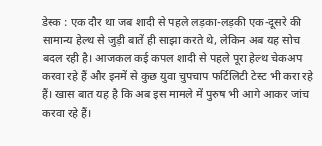डेस्क : एक दौर था जब शादी से पहले लड़का-लड़की एक-दूसरे की सामान्य हेल्थ से जुड़ी बातें ही साझा करते थे, लेकिन अब यह सोच बदल रही है। आजकल कई कपल शादी से पहले पूरा हेल्थ चेकअप करवा रहे हैं और इनमें से कुछ युवा चुपचाप फर्टिलिटी टेस्ट भी करा रहे हैं। खास बात यह है कि अब इस मामले में पुरुष भी आगे आकर जांच करवा रहे हैं।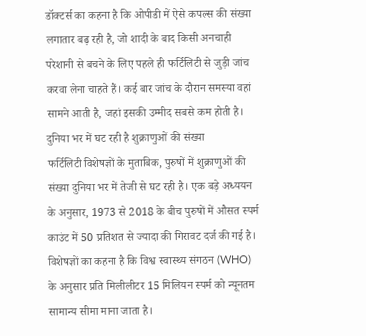डॉक्टर्स का कहना है कि ओपीडी में ऐसे कपल्स की संख्या लगातार बढ़ रही है, जो शादी के बाद किसी अनचाही परेशानी से बचने के लिए पहले ही फर्टिलिटी से जुड़ी जांच करवा लेना चाहते हैं। कई बार जांच के दौरान समस्या वहां सामने आती है, जहां इसकी उम्मीद सबसे कम होती है।
दुनिया भर में घट रही है शुक्राणुओं की संख्या
फर्टिलिटी विशेषज्ञों के मुताबिक, पुरुषों में शुक्राणुओं की संख्या दुनिया भर में तेजी से घट रही है। एक बड़े अध्ययन के अनुसार, 1973 से 2018 के बीच पुरुषों में औसत स्पर्म काउंट में 50 प्रतिशत से ज्यादा की गिरावट दर्ज की गई है। विशेषज्ञों का कहना है कि विश्व स्वास्थ्य संगठन (WHO) के अनुसार प्रति मिलीलीटर 15 मिलियन स्पर्म को न्यूनतम सामान्य सीमा माना जाता है।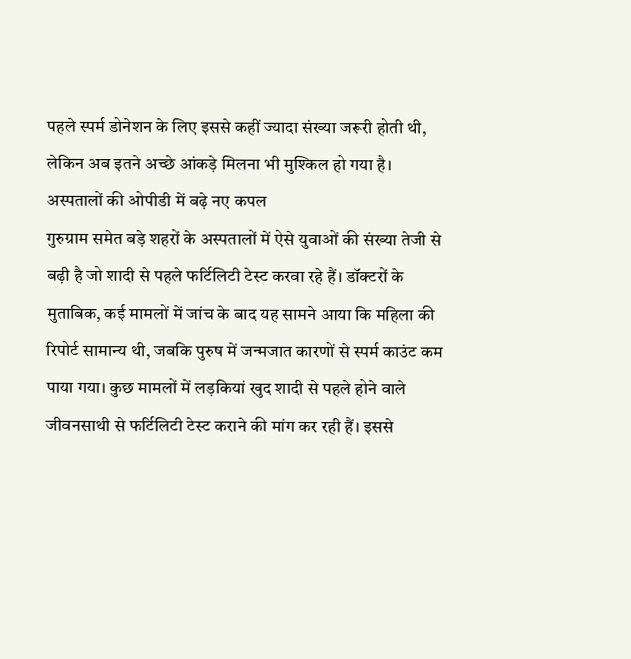पहले स्पर्म डोनेशन के लिए इससे कहीं ज्यादा संख्या जरूरी होती थी, लेकिन अब इतने अच्छे आंकड़े मिलना भी मुश्किल हो गया है।
अस्पतालों की ओपीडी में बढ़े नए कपल
गुरुग्राम समेत बड़े शहरों के अस्पतालों में ऐसे युवाओं की संख्या तेजी से बढ़ी है जो शादी से पहले फर्टिलिटी टेस्ट करवा रहे हैं। डॉक्टरों के मुताबिक, कई मामलों में जांच के बाद यह सामने आया कि महिला की रिपोर्ट सामान्य थी, जबकि पुरुष में जन्मजात कारणों से स्पर्म काउंट कम पाया गया। कुछ मामलों में लड़कियां खुद शादी से पहले होने वाले जीवनसाथी से फर्टिलिटी टेस्ट कराने की मांग कर रही हैं। इससे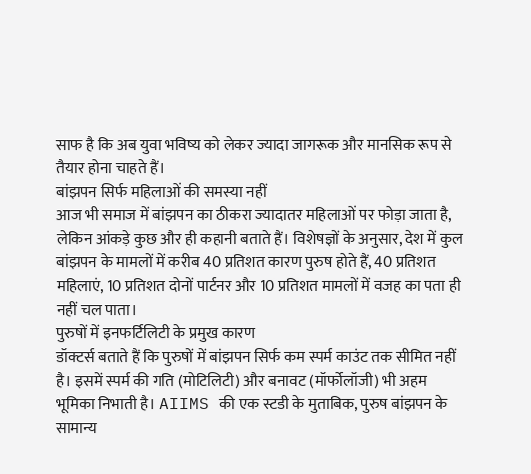साफ है कि अब युवा भविष्य को लेकर ज्यादा जागरूक और मानसिक रूप से तैयार होना चाहते हैं।
बांझपन सिर्फ महिलाओं की समस्या नहीं
आज भी समाज में बांझपन का ठीकरा ज्यादातर महिलाओं पर फोड़ा जाता है, लेकिन आंकड़े कुछ और ही कहानी बताते हैं। विशेषज्ञों के अनुसार, देश में कुल बांझपन के मामलों में करीब 40 प्रतिशत कारण पुरुष होते हैं, 40 प्रतिशत महिलाएं, 10 प्रतिशत दोनों पार्टनर और 10 प्रतिशत मामलों में वजह का पता ही नहीं चल पाता।
पुरुषों में इनफर्टिलिटी के प्रमुख कारण
डॉक्टर्स बताते हैं कि पुरुषों में बांझपन सिर्फ कम स्पर्म काउंट तक सीमित नहीं है। इसमें स्पर्म की गति (मोटिलिटी) और बनावट (मॉर्फोलॉजी) भी अहम भूमिका निभाती है। AIIMS की एक स्टडी के मुताबिक, पुरुष बांझपन के सामान्य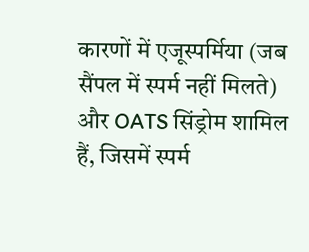कारणों में एजूस्पर्मिया (जब सैंपल में स्पर्म नहीं मिलते) और OATS सिंड्रोम शामिल हैं, जिसमें स्पर्म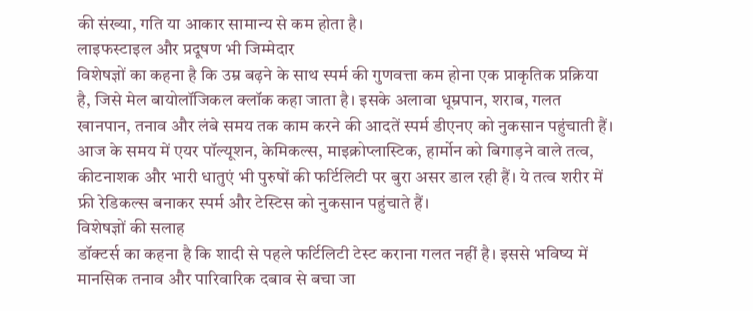की संख्या, गति या आकार सामान्य से कम होता है।
लाइफस्टाइल और प्रदूषण भी जिम्मेदार
विशेषज्ञों का कहना है कि उम्र बढ़ने के साथ स्पर्म की गुणवत्ता कम होना एक प्राकृतिक प्रक्रिया है, जिसे मेल बायोलॉजिकल क्लॉक कहा जाता है। इसके अलावा धूम्रपान, शराब, गलत खानपान, तनाव और लंबे समय तक काम करने की आदतें स्पर्म डीएनए को नुकसान पहुंचाती हैं। आज के समय में एयर पॉल्यूशन, केमिकल्स, माइक्रोप्लास्टिक, हार्मोन को बिगाड़ने वाले तत्व, कीटनाशक और भारी धातुएं भी पुरुषों की फर्टिलिटी पर बुरा असर डाल रही हैं। ये तत्व शरीर में फ्री रेडिकल्स बनाकर स्पर्म और टेस्टिस को नुकसान पहुंचाते हैं।
विशेषज्ञों की सलाह
डॉक्टर्स का कहना है कि शादी से पहले फर्टिलिटी टेस्ट कराना गलत नहीं है। इससे भविष्य में मानसिक तनाव और पारिवारिक दबाव से बचा जा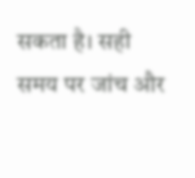सकता है। सही समय पर जांच और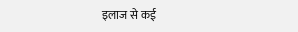इलाज से कई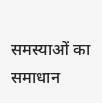समस्याओं का समाधान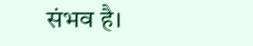संभव है।